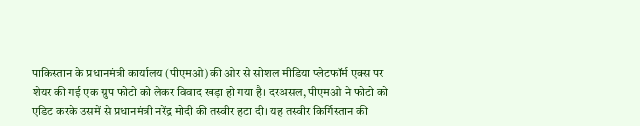पाकिस्तान के प्रधानमंत्री कार्यालय (पीएमओ) की ओर से सोशल मीडिया प्लेटफॉर्म एक्स पर शेयर की गई एक ग्रुप फोटो को लेकर विवाद खड़ा हो गया है। दरअसल, पीएमओ ने फोटो को एडिट करके उसमें से प्रधानमंत्री नरेंद्र मोदी की तस्वीर हटा दी। यह तस्वीर किर्गिस्तान की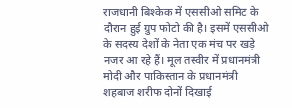राजधानी बिश्केक में एससीओ समिट के दौरान हुई ग्रुप फोटो की है। इसमें एससीओ के सदस्य देशों के नेता एक मंच पर खड़े नजर आ रहे हैं। मूल तस्वीर में प्रधानमंत्री मोदी और पाकिस्तान के प्रधानमंत्री शहबाज शरीफ दोनों दिखाई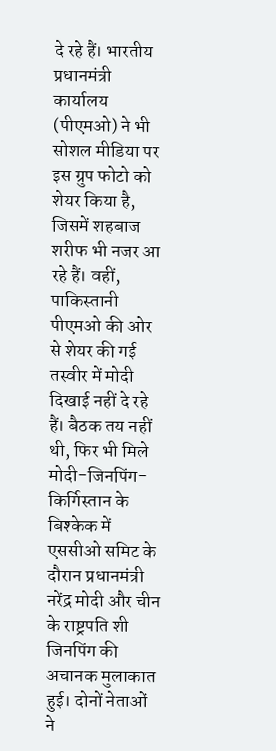दे रहे हैं। भारतीय प्रधानमंत्री कार्यालय (पीएमओ) ने भी सोशल मीडिया पर इस ग्रुप फोटो को शेयर किया है, जिसमें शहबाज शरीफ भी नजर आ रहे हैं। वहीं, पाकिस्तानी पीएमओ की ओर से शेयर की गई तस्वीर में मोदी दिखाई नहीं दे रहे हैं। बैठक तय नहीं थी, फिर भी मिले मोदी-जिनपिंग- किर्गिस्तान के बिश्केक में एससीओ समिट के दौरान प्रधानमंत्री नरेंद्र मोदी और चीन के राष्ट्रपति शी जिनपिंग की अचानक मुलाकात हुई। दोनों नेताओं ने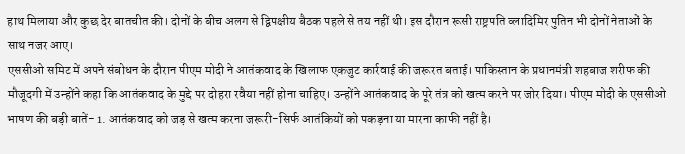हाथ मिलाया और कुछ देर बातचीत की। दोनों के बीच अलग से द्विपक्षीय बैठक पहले से तय नहीं थी। इस दौरान रूसी राष्ट्रपति व्लादिमिर पुतिन भी दोनों नेताओं के साथ नजर आए।
एससीओ समिट में अपने संबोधन के दौरान पीएम मोदी ने आतंकवाद के खिलाफ एकजुट कार्रवाई की जरूरत बताई। पाकिस्तान के प्रधानमंत्री शहबाज शरीफ की मौजूदगी में उन्होंने कहा कि आतंकवाद के मुद्दे पर दोहरा रवैया नहीं होना चाहिए। उन्होंने आतंकवाद के पूरे तंत्र को खत्म करने पर जोर दिया। पीएम मोदी के एससीओ भाषण की बड़ी बातें- 1. आतंकवाद को जड़ से खत्म करना जरूरी-सिर्फ आतंकियों को पकड़ना या मारना काफी नहीं है।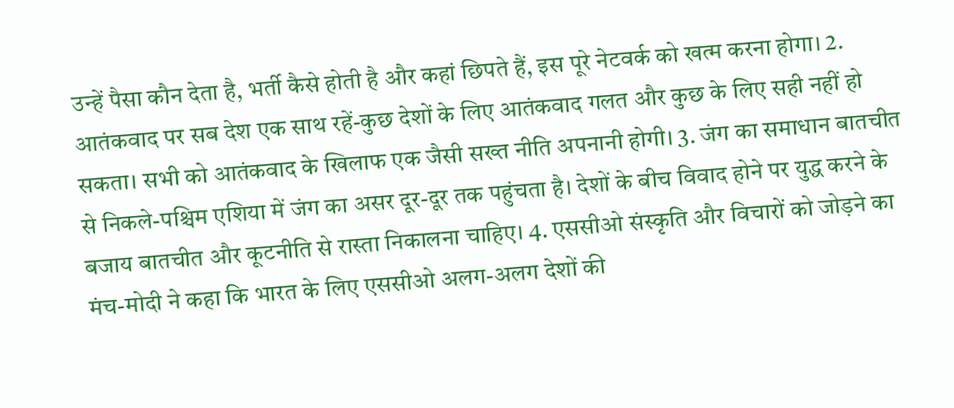उन्हें पैसा कौन देता है, भर्ती कैसे होती है और कहां छिपते हैं, इस पूरे नेटवर्क को खत्म करना होगा। 2. आतंकवाद पर सब देश एक साथ रहें-कुछ देशों के लिए आतंकवाद गलत और कुछ के लिए सही नहीं हो सकता। सभी को आतंकवाद के खिलाफ एक जैसी सख्त नीति अपनानी होगी। 3. जंग का समाधान बातचीत से निकले-पश्चिम एशिया में जंग का असर दूर-दूर तक पहुंचता है। देशों के बीच विवाद होने पर युद्ध करने के बजाय बातचीत और कूटनीति से रास्ता निकालना चाहिए। 4. एससीओ संस्कृति और विचारों को जोड़ने का मंच-मोदी ने कहा कि भारत के लिए एससीओ अलग-अलग देशों की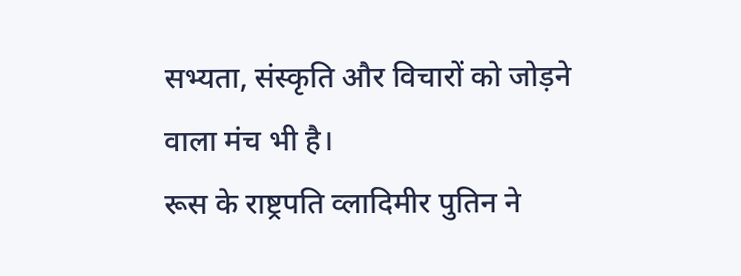सभ्यता, संस्कृति और विचारों को जोड़ने वाला मंच भी है।
रूस के राष्ट्रपति व्लादिमीर पुतिन ने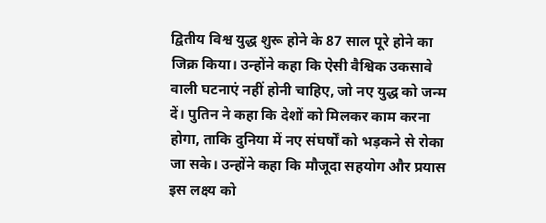द्वितीय विश्व युद्ध शुरू होने के 87 साल पूरे होने का जिक्र किया। उन्होंने कहा कि ऐसी वैश्विक उकसावे वाली घटनाएं नहीं होनी चाहिए, जो नए युद्ध को जन्म दें। पुतिन ने कहा कि देशों को मिलकर काम करना होगा, ताकि दुनिया में नए संघर्षों को भड़कने से रोका जा सके। उन्होंने कहा कि मौजूदा सहयोग और प्रयास इस लक्ष्य को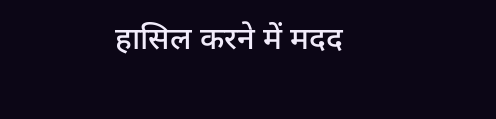हासिल करने में मदद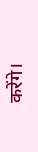करेंगे।